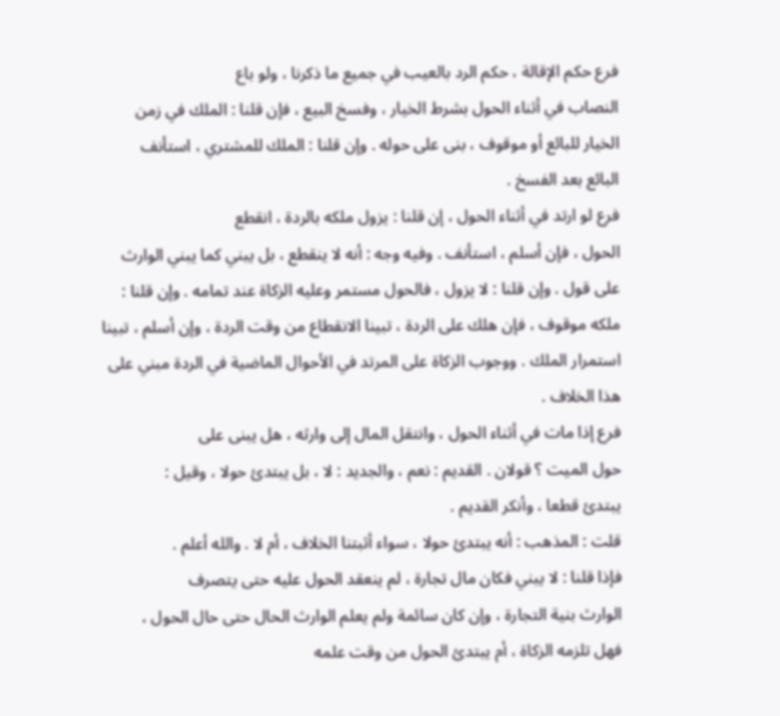فرع حكم الإقالة ، حكم الرد بالعيب في جميع ما ذكرنا ، ولو باع
النصاب في أثناء الحول بشرط الخيار ، وفسخ البيع ، فإن قلنا : الملك في زمن
الخيار للبائع أو موقوف ، بنى على حوله . وإن قلنا : الملك للمشتري ، استأنف
البائع بعد الفسخ .
فرع لو ارتد في أثناء الحول ، إن قلنا : يزول ملكه بالردة ، انقطع
الحول ، فإن أسلم ، استأنف . وفيه وجه : أنه لا ينقطع ، بل يبني كما يبني الوارث
على قول . وإن قلنا : لا يزول ، فالحول مستمر وعليه الزكاة عند تمامه . وإن قلنا :
ملكه موقوف ، فإن هلك على الردة ، تبينا الانقطاع من وقت الردة ، وإن أسلم ، تبينا
استمرار الملك . ووجوب الزكاة على المرتد في الأحوال الماضية في الردة مبني على
هذا الخلاف .
فرع إذا مات في أثناء الحول ، وانتقل المال إلى وارثه ، هل يبنى على
حول الميت ؟ قولان . القديم : نعم ، والجديد : لا ، بل يبتدئ حولا ، وقيل :
يبتدئ قطعا ، وأنكر القديم .
قلت : المذهب : أنه يبتدئ حولا ، سواء أثبتنا الخلاف ، أم لا . والله أعلم .
فإذا قلنا : لا يبني فكان مال تجارة ، لم ينعقد الحول عليه حتى يتصرف
الوارث بنية التجارة ، وإن كان سائمة ولم يعلم الوارث الحال حتى حال الحول ،
فهل تلزمه الزكاة ، أم يبتدئ الحول من وقت علمه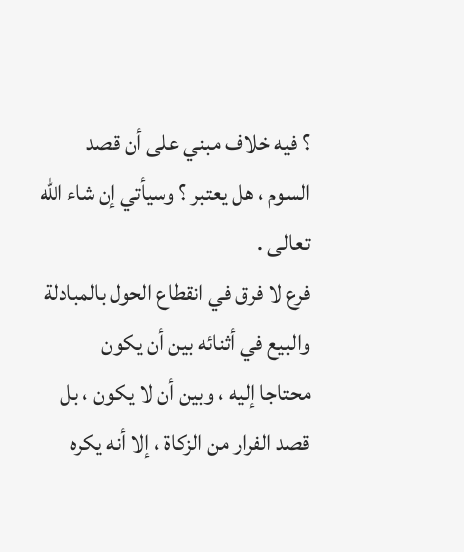؟ فيه خلاف مبني على أن قصد
السوم ، هل يعتبر ؟ وسيأتي إن شاء الله تعالى .
فرع لا فرق في انقطاع الحول بالمبادلة والبيع في أثنائه بين أن يكون
محتاجا إليه ، وبين أن لا يكون ، بل قصد الفرار من الزكاة ، إلا أنه يكره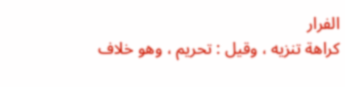الفرار
كراهة تنزيه ، وقيل : تحريم ، وهو خلاف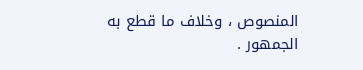المنصوص ، وخلاف ما قطع به
الجمهور .